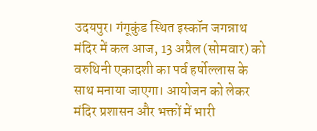उदयपुर। गंगूकुंड स्थित इस्कॉन जगन्नाथ मंदिर में कल आज, 13 अप्रैल (सोमवार) को वरुथिनी एकादशी का पर्व हर्षोल्लास के साथ मनाया जाएगा। आयोजन को लेकर मंदिर प्रशासन और भक्तों में भारी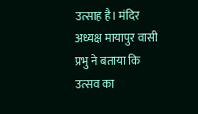उत्साह है। मंदिर अध्यक्ष मायापुर वासी प्रभु ने बताया कि उत्सव का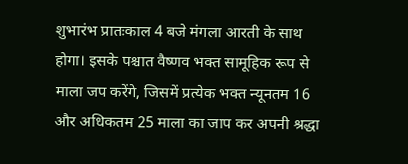शुभारंभ प्रातःकाल 4 बजे मंगला आरती के साथ होगा। इसके पश्चात वैष्णव भक्त सामूहिक रूप से माला जप करेंगे, जिसमें प्रत्येक भक्त न्यूनतम 16 और अधिकतम 25 माला का जाप कर अपनी श्रद्धा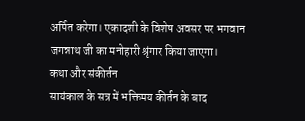अर्पित करेगा। एकादशी के विशेष अवसर पर भगवान जगन्नाथ जी का मनोहारी श्रृंगार किया जाएगा।
कथा और संकीर्तन
सायंकाल के सत्र में भक्तिमय कीर्तन के बाद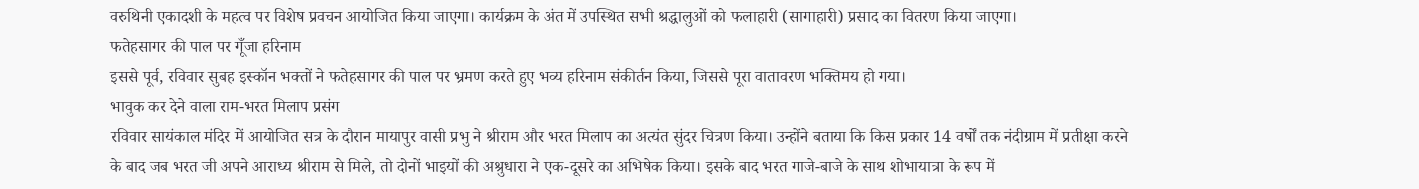वरुथिनी एकादशी के महत्व पर विशेष प्रवचन आयोजित किया जाएगा। कार्यक्रम के अंत में उपस्थित सभी श्रद्धालुओं को फलाहारी (सागाहारी) प्रसाद का वितरण किया जाएगा।
फतेहसागर की पाल पर गूँजा हरिनाम
इससे पूर्व, रविवार सुबह इस्कॉन भक्तों ने फतेहसागर की पाल पर भ्रमण करते हुए भव्य हरिनाम संकीर्तन किया, जिससे पूरा वातावरण भक्तिमय हो गया।
भावुक कर देने वाला राम-भरत मिलाप प्रसंग
रविवार सायंकाल मंदिर में आयोजित सत्र के दौरान मायापुर वासी प्रभु ने श्रीराम और भरत मिलाप का अत्यंत सुंदर चित्रण किया। उन्होंने बताया कि किस प्रकार 14 वर्षों तक नंदीग्राम में प्रतीक्षा करने के बाद जब भरत जी अपने आराध्य श्रीराम से मिले, तो दोनों भाइयों की अश्रुधारा ने एक-दूसरे का अभिषेक किया। इसके बाद भरत गाजे-बाजे के साथ शोभायात्रा के रूप में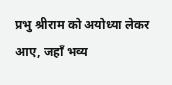प्रभु श्रीराम को अयोध्या लेकर आए, जहाँ भव्य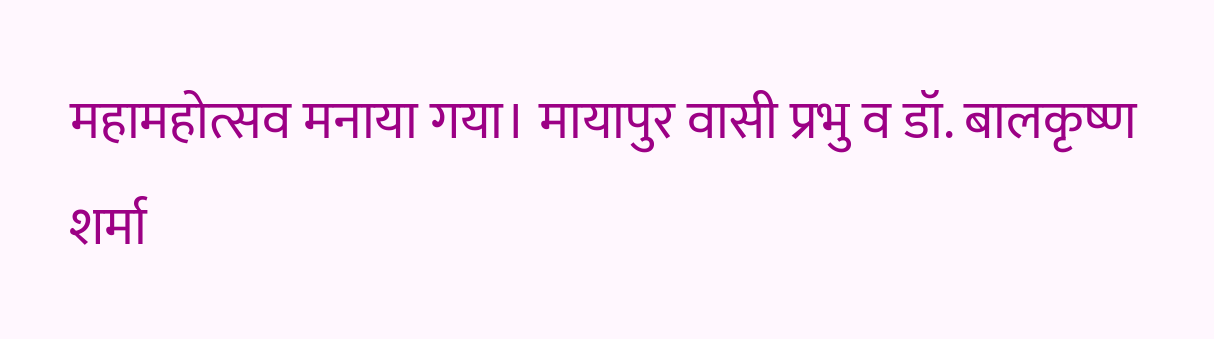महामहोत्सव मनाया गया। मायापुर वासी प्रभु व डॉ. बालकृष्ण शर्मा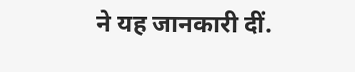ने यह जानकारी दीं.